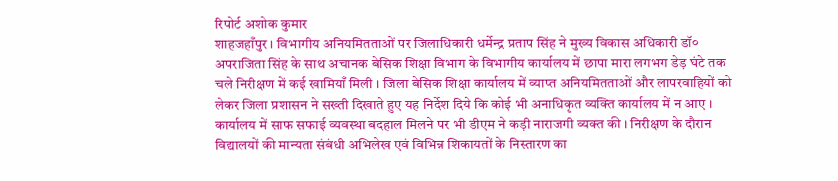रिपोर्ट अशोक कुमार
शाहजहाँपुर । विभागीय अनियमितताओं पर जिलाधिकारी धर्मेन्द्र प्रताप सिंह ने मुख्य विकास अधिकारी डॉ० अपराजिता सिंह के साथ अचानक बेसिक शिक्षा विभाग के विभागीय कार्यालय में छापा मारा लगभग डेड़ घंटे तक चले निरीक्षण में कई खामियाँ मिली । जिला बेसिक शिक्षा कार्यालय में व्याप्त अनियमितताओं और लापरवाहियों को लेकर जिला प्रशासन ने सख्ती दिखाते हुए यह निर्देश दिये कि कोई भी अनाधिकृत व्यक्ति कार्यालय में न आए । कार्यालय में साफ सफाई व्यवस्था बदहाल मिलने पर भी डीएम ने कड़ी नाराजगी व्यक्त की । निरीक्षण के दौरान विद्यालयों की मान्यता संबंधी अभिलेख एवं विभिन्न शिकायतों के निस्तारण का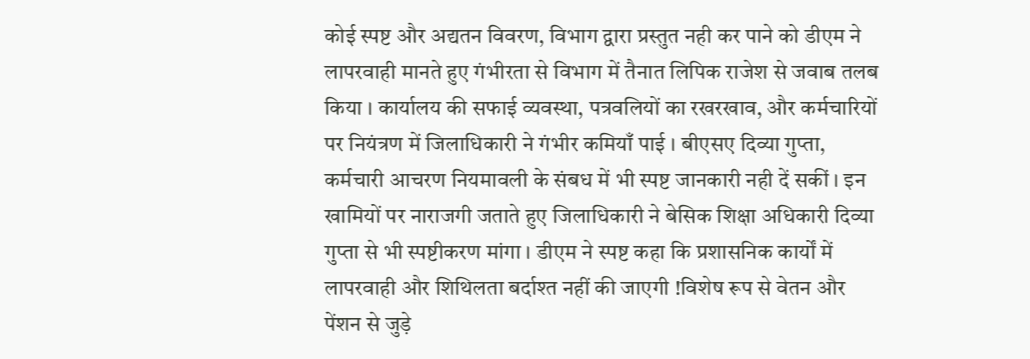कोई स्पष्ट और अद्यतन विवरण, विभाग द्वारा प्रस्तुत नही कर पाने को डीएम ने लापरवाही मानते हुए गंभीरता से विभाग में तैनात लिपिक राजेश से जवाब तलब किया । कार्यालय की सफाई व्यवस्था, पत्रवलियों का रखरखाव, और कर्मचारियों पर नियंत्रण में जिलाधिकारी ने गंभीर कमियाँ पाई । बीएसए दिव्या गुप्ता, कर्मचारी आचरण नियमावली के संबध में भी स्पष्ट जानकारी नही दें सकीं । इन खामियों पर नाराजगी जताते हुए जिलाधिकारी ने बेसिक शिक्षा अधिकारी दिव्या गुप्ता से भी स्पष्टीकरण मांगा । डीएम ने स्पष्ट कहा कि प्रशासनिक कार्यों में लापरवाही और शिथिलता बर्दाश्त नहीं की जाएगी !विशेष रूप से वेतन और पेंशन से जुड़े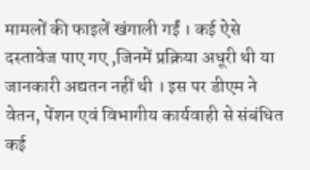मामलों की फाइलें खंगाली गईं । कई ऐसे दस्तावेज पाए गए ,जिनमें प्रक्रिया अधूरी थी या जानकारी अद्यतन नहीं थी । इस पर डीएम ने वेतन, पेंशन एवं विभागीय कार्यवाही से संबंधित कई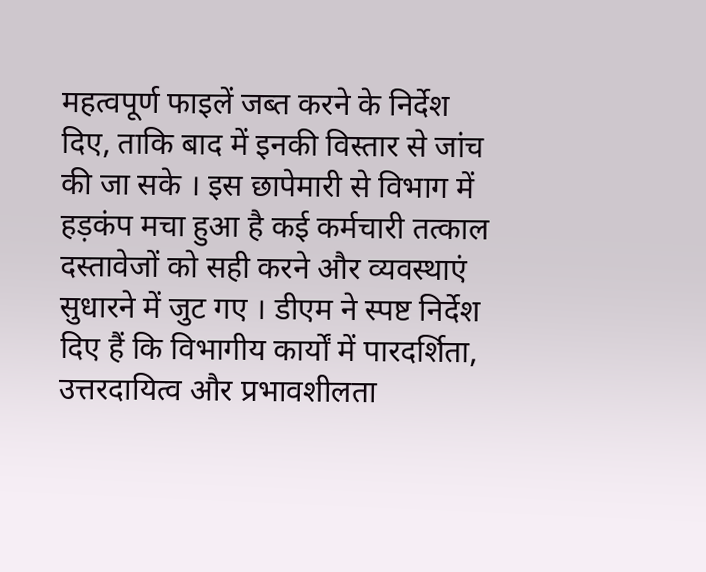महत्वपूर्ण फाइलें जब्त करने के निर्देश दिए, ताकि बाद में इनकी विस्तार से जांच की जा सके । इस छापेमारी से विभाग में हड़कंप मचा हुआ है कई कर्मचारी तत्काल दस्तावेजों को सही करने और व्यवस्थाएं सुधारने में जुट गए । डीएम ने स्पष्ट निर्देश दिए हैं कि विभागीय कार्यों में पारदर्शिता, उत्तरदायित्व और प्रभावशीलता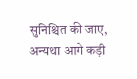सुनिश्चित की जाए, अन्यथा आगे कड़ी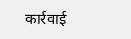कार्रवाई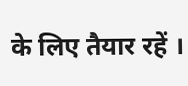के लिए तैयार रहें ।